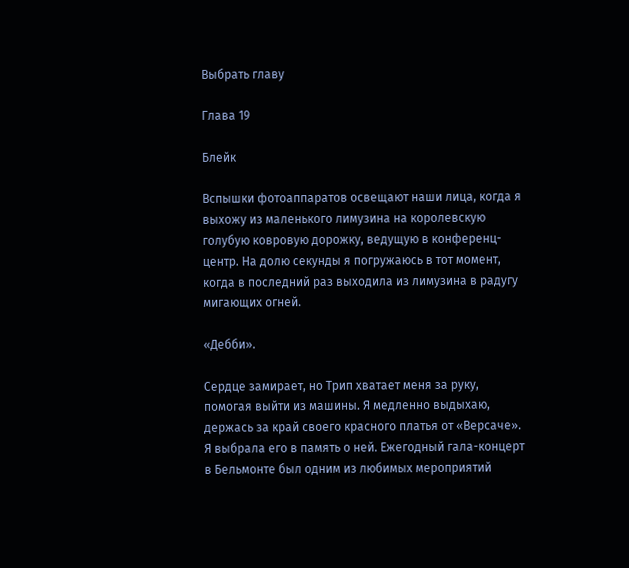Выбрать главу

Глава 19

Блейк

Вспышки фотоаппаратов освещают наши лица, когда я выхожу из маленького лимузина на королевскую голубую ковровую дорожку, ведущую в конференц-центр. На долю секунды я погружаюсь в тот момент, когда в последний раз выходила из лимузина в радугу мигающих огней.

«Дебби».

Сердце замирает, но Трип хватает меня за руку, помогая выйти из машины. Я медленно выдыхаю, держась за край своего красного платья от «Версаче». Я выбрала его в память о ней. Ежегодный гала-концерт в Бельмонте был одним из любимых мероприятий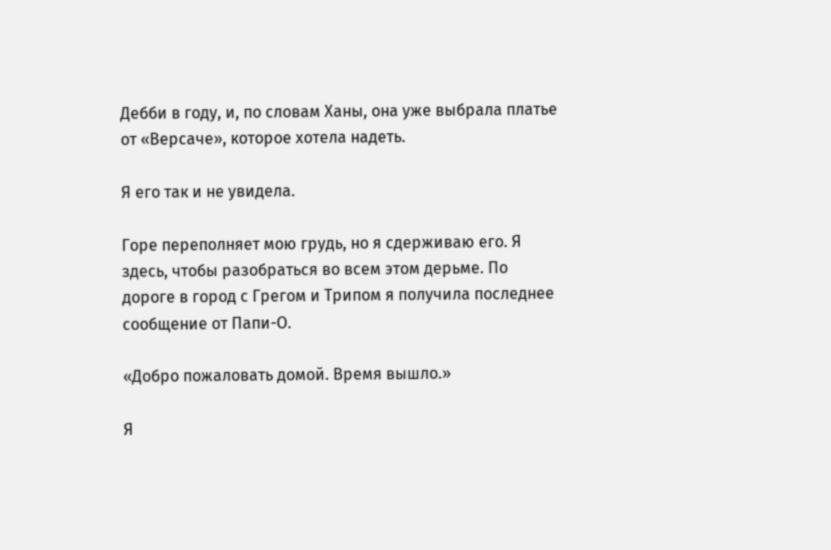Дебби в году, и, по словам Ханы, она уже выбрала платье от «Версаче», которое хотела надеть.

Я его так и не увидела.

Горе переполняет мою грудь, но я сдерживаю его. Я здесь, чтобы разобраться во всем этом дерьме. По дороге в город с Грегом и Трипом я получила последнее сообщение от Папи-О.

«Добро пожаловать домой. Время вышло.»

Я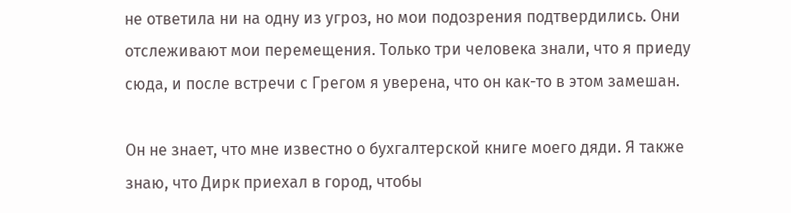не ответила ни на одну из угроз, но мои подозрения подтвердились. Они отслеживают мои перемещения. Только три человека знали, что я приеду сюда, и после встречи с Грегом я уверена, что он как-то в этом замешан.

Он не знает, что мне известно о бухгалтерской книге моего дяди. Я также знаю, что Дирк приехал в город, чтобы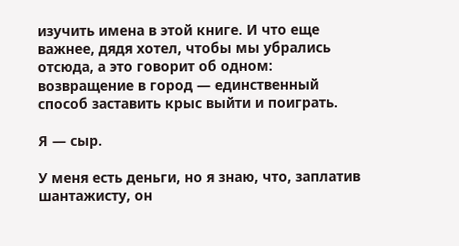изучить имена в этой книге. И что еще важнее, дядя хотел, чтобы мы убрались отсюда, а это говорит об одном: возвращение в город — единственный способ заставить крыс выйти и поиграть.

Я — сыр.

У меня есть деньги, но я знаю, что, заплатив шантажисту, он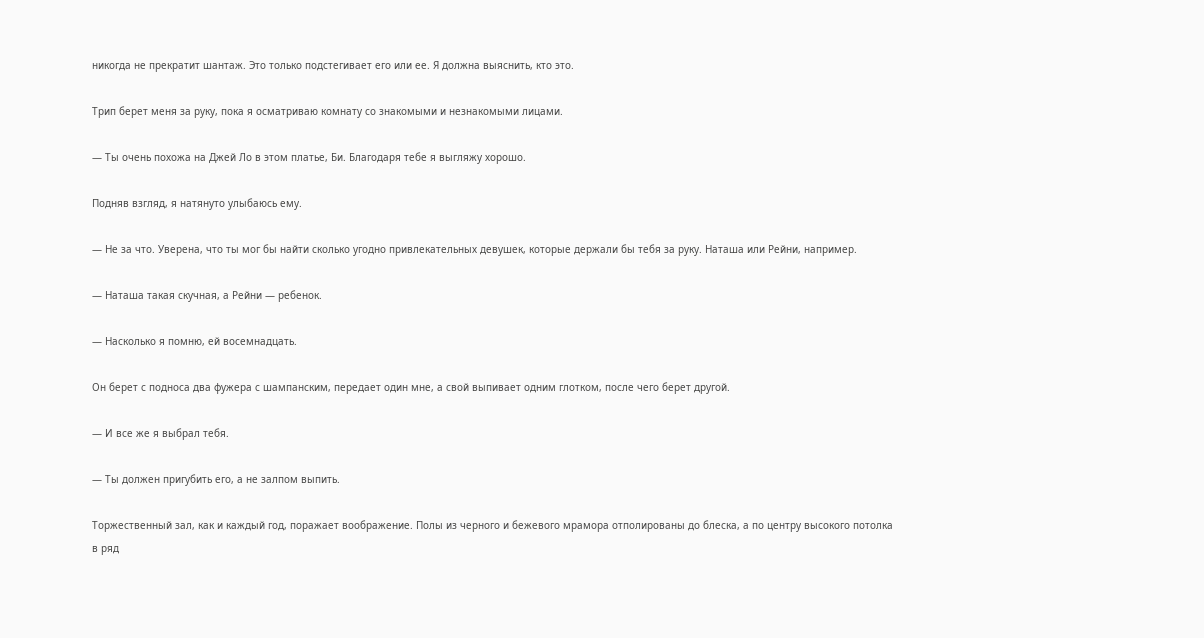никогда не прекратит шантаж. Это только подстегивает его или ее. Я должна выяснить, кто это.

Трип берет меня за руку, пока я осматриваю комнату со знакомыми и незнакомыми лицами.

— Ты очень похожа на Джей Ло в этом платье, Би. Благодаря тебе я выгляжу хорошо.

Подняв взгляд, я натянуто улыбаюсь ему.

— Не за что. Уверена, что ты мог бы найти сколько угодно привлекательных девушек, которые держали бы тебя за руку. Наташа или Рейни, например.

— Наташа такая скучная, а Рейни — ребенок.

— Насколько я помню, ей восемнадцать.

Он берет с подноса два фужера с шампанским, передает один мне, а свой выпивает одним глотком, после чего берет другой.

— И все же я выбрал тебя.

— Ты должен пригубить его, а не залпом выпить.

Торжественный зал, как и каждый год, поражает воображение. Полы из черного и бежевого мрамора отполированы до блеска, а по центру высокого потолка в ряд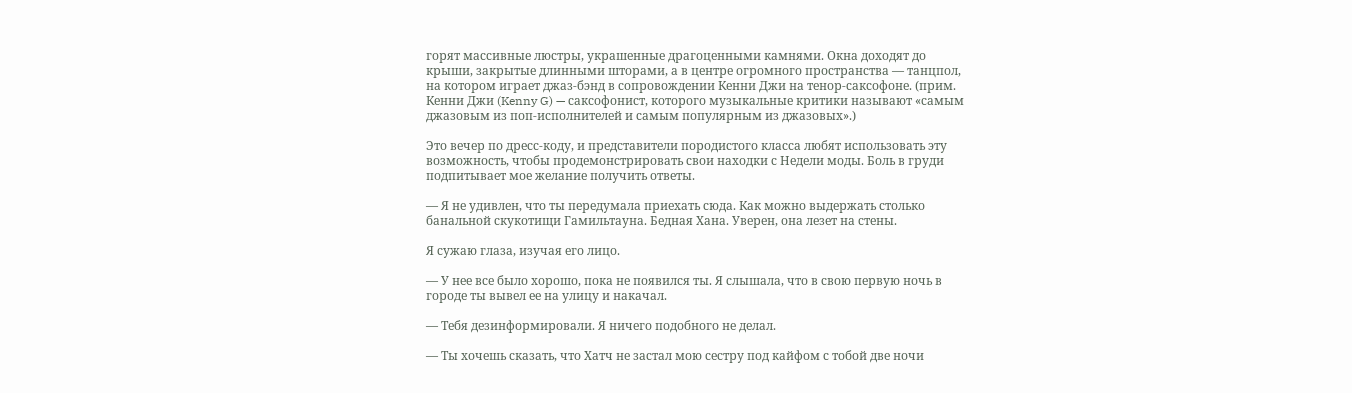горят массивные люстры, украшенные драгоценными камнями. Окна доходят до крыши, закрытые длинными шторами, а в центре огромного пространства — танцпол, на котором играет джаз-бэнд в сопровождении Кенни Джи на тенор-саксофоне. (прим. Кенни Джи (Kenny G) — саксофонист, которого музыкальные критики называют «самым джазовым из поп-исполнителей и самым популярным из джазовых».)

Это вечер по дресс-коду, и представители породистого класса любят использовать эту возможность, чтобы продемонстрировать свои находки с Недели моды. Боль в груди подпитывает мое желание получить ответы.

— Я не удивлен, что ты передумала приехать сюда. Как можно выдержать столько банальной скукотищи Гамильтауна. Бедная Хана. Уверен, она лезет на стены.

Я сужаю глаза, изучая его лицо.

— У нее все было хорошо, пока не появился ты. Я слышала, что в свою первую ночь в городе ты вывел ее на улицу и накачал.

— Тебя дезинформировали. Я ничего подобного не делал.

— Ты хочешь сказать, что Хатч не застал мою сестру под кайфом с тобой две ночи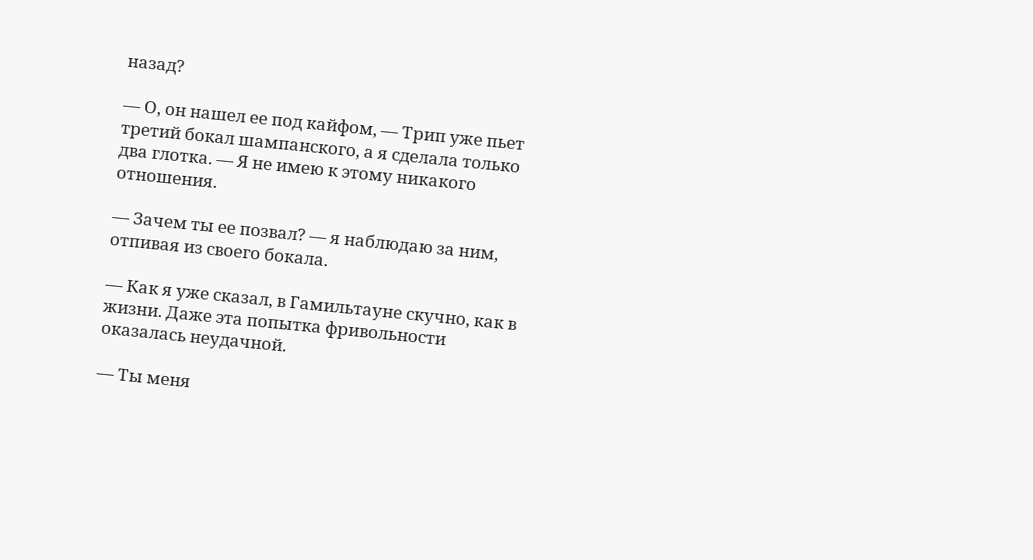назад?

— О, он нашел ее под кайфом, — Трип уже пьет третий бокал шампанского, а я сделала только два глотка. — Я не имею к этому никакого отношения.

— Зачем ты ее позвал? — я наблюдаю за ним, отпивая из своего бокала.

— Как я уже сказал, в Гамильтауне скучно, как в жизни. Даже эта попытка фривольности оказалась неудачной.

— Ты меня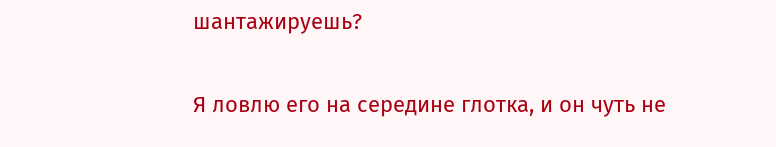шантажируешь?

Я ловлю его на середине глотка, и он чуть не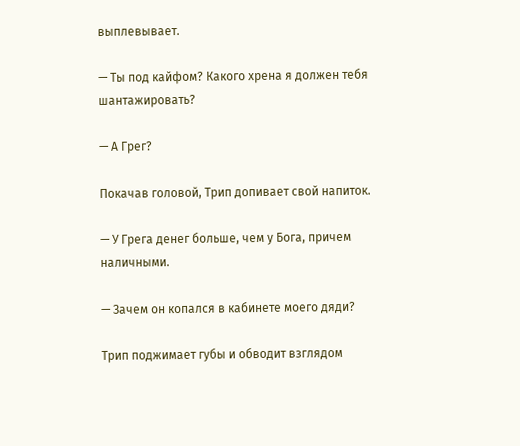выплевывает.

— Ты под кайфом? Какого хрена я должен тебя шантажировать?

— А Грег?

Покачав головой, Трип допивает свой напиток.

— У Грега денег больше, чем у Бога, причем наличными.

— Зачем он копался в кабинете моего дяди?

Трип поджимает губы и обводит взглядом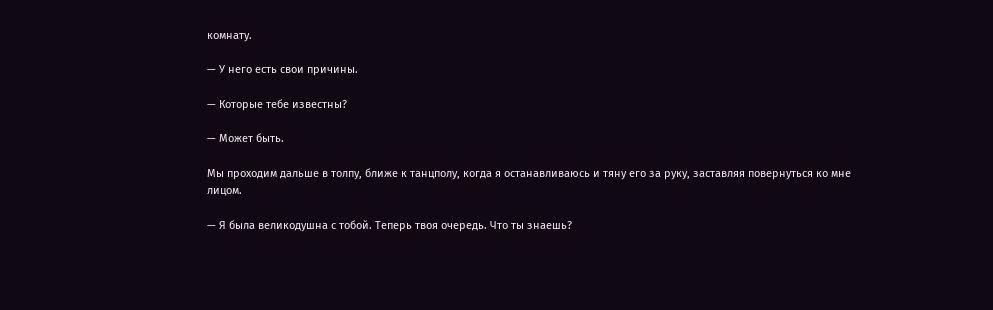комнату.

— У него есть свои причины.

— Которые тебе известны?

— Может быть.

Мы проходим дальше в толпу, ближе к танцполу, когда я останавливаюсь и тяну его за руку, заставляя повернуться ко мне лицом.

— Я была великодушна с тобой. Теперь твоя очередь. Что ты знаешь?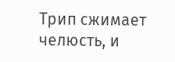Трип сжимает челюсть, и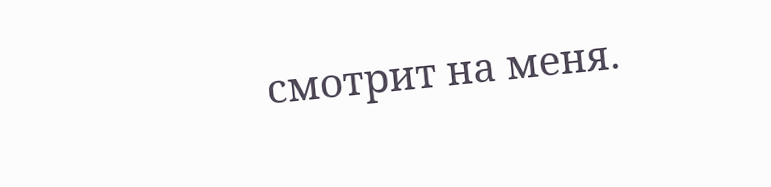смотрит на меня.